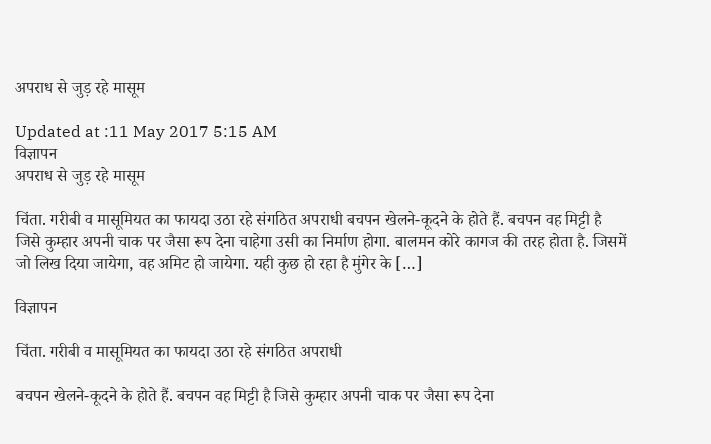अपराध से जुड़ रहे मासूम

Updated at :11 May 2017 5:15 AM
विज्ञापन
अपराध से जुड़ रहे मासूम

चिंता. गरीबी व मासूमियत का फायदा उठा रहे संगठित अपराधी बचपन खेलने-कूदने के होते हैं. बचपन वह मिट्टी है जिसे कुम्हार अपनी चाक पर जैसा रूप देना चाहेगा उसी का निर्माण होगा. बालमन कोरे कागज की तरह होता है. जिसमें जो लिख दिया जायेगा, वह अमिट हो जायेगा. यही कुछ हो रहा है मुंगेर के […]

विज्ञापन

चिंता. गरीबी व मासूमियत का फायदा उठा रहे संगठित अपराधी

बचपन खेलने-कूदने के होते हैं. बचपन वह मिट्टी है जिसे कुम्हार अपनी चाक पर जैसा रूप देना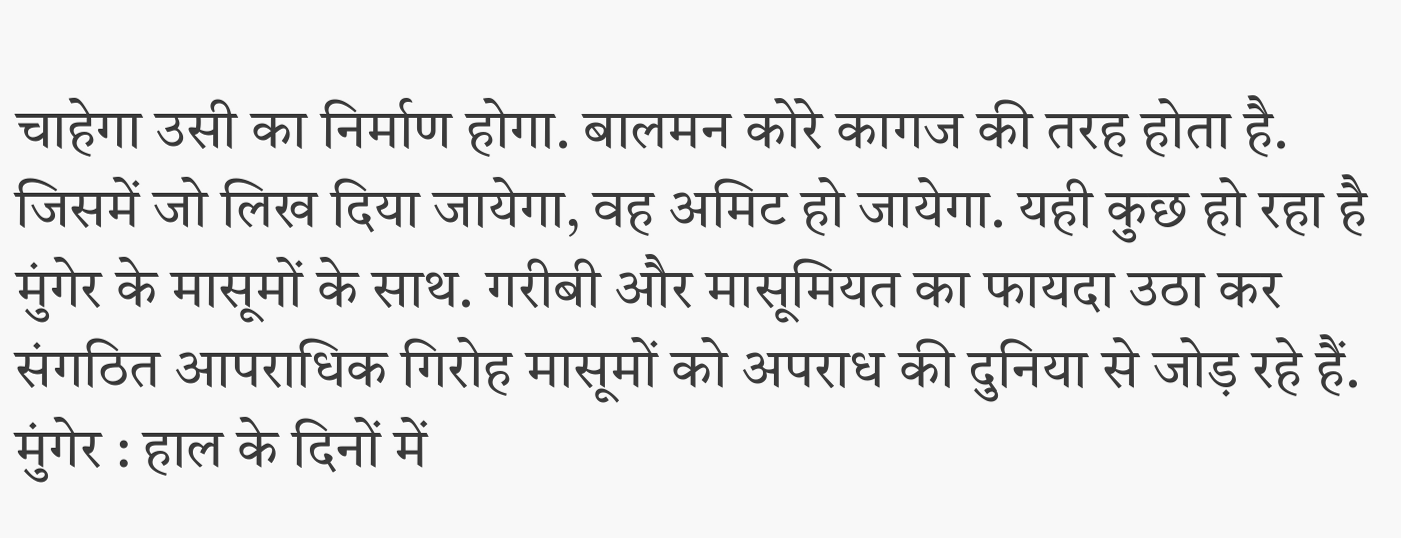चाहेगा उसी का निर्माण होगा. बालमन कोरे कागज की तरह होता है. जिसमें जो लिख दिया जायेगा, वह अमिट हो जायेगा. यही कुछ हो रहा है मुंगेर के मासूमों के साथ. गरीबी और मासूमियत का फायदा उठा कर संगठित आपराधिक गिरोह मासूमों को अपराध की दुनिया से जोड़ रहे हैं.
मुंगेर : हाल के दिनों में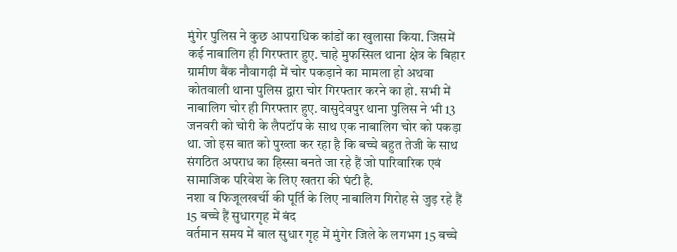मुंगेर पुलिस ने कुछ आपराधिक कांडों का खुलासा किया. जिसमें कई नाबालिग ही गिरफ्तार हुए. चाहे मुफस्सिल थाना क्षेत्र के बिहार ग्रामीण बैंक नौवागढ़ी में चोर पकड़ाने का मामला हो अथवा कोतवाली थाना पुलिस द्वारा चोर गिरफ्तार करने का हो. सभी में नाबालिग चोर ही गिरफ्तार हुए. वासुदेवपुर थाना पुलिस ने भी 13 जनवरी को चोरी के लैपटॉप के साथ एक नाबालिग चोर को पकड़ा था. जो इस बात को पुख्ता कर रहा है कि बच्चे बहुत तेजी के साथ संगठित अपराध का हिस्सा बनते जा रहे हैं जो पारिवारिक एवं सामाजिक परिवेश के लिए खतरा की घंटी है.
नशा व फिजूलखर्ची की पूर्ति के लिए नाबालिग गिरोह से जुड़ रहे हैं
15 बच्चे हैं सुधारगृह में बंद
वर्तमान समय में बाल सुधार गृह में मुंगेर जिले के लगभग 15 बच्चे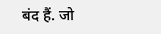बंद हैं. जो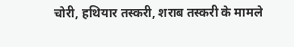चोरी, हथियार तस्करी, शराब तस्करी के मामले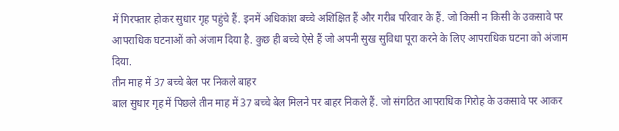में गिरफ्तार होकर सुधार गृह पहुंचे हैं. इनमें अधिकांश बच्चे अशिक्षित हैं और गरीब परिवार के हैं. जो किसी न किसी के उकसावे पर आपराधिक घटनाओं को अंजाम दिया है. कुछ ही बच्चे ऐसे हैं जो अपनी सुख सुविधा पूरा करने के लिए आपराधिक घटना को अंजाम दिया.
तीन माह में 37 बच्चे बेल पर निकले बाहर
बाल सुधार गृह में पिछले तीन माह में 37 बच्चे बेल मिलने पर बाहर निकले हैं. जो संगठित आपराधिक गिरोह के उकसावे पर आकर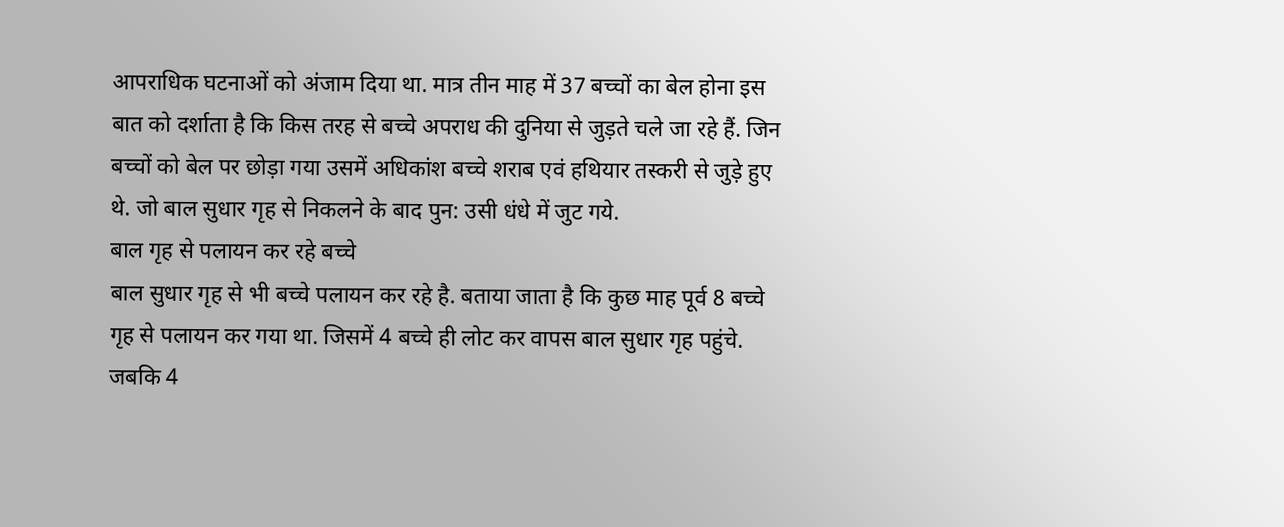आपराधिक घटनाओं को अंजाम दिया था. मात्र तीन माह में 37 बच्चों का बेल होना इस बात को दर्शाता है कि किस तरह से बच्चे अपराध की दुनिया से जुड़ते चले जा रहे हैं. जिन बच्चों को बेल पर छोड़ा गया उसमें अधिकांश बच्चे शराब एवं हथियार तस्करी से जुड़े हुए थे. जो बाल सुधार गृह से निकलने के बाद पुन: उसी धंधे में जुट गये.
बाल गृह से पलायन कर रहे बच्चे
बाल सुधार गृह से भी बच्चे पलायन कर रहे है. बताया जाता है कि कुछ माह पूर्व 8 बच्चे गृह से पलायन कर गया था. जिसमें 4 बच्चे ही लोट कर वापस बाल सुधार गृह पहुंचे. जबकि 4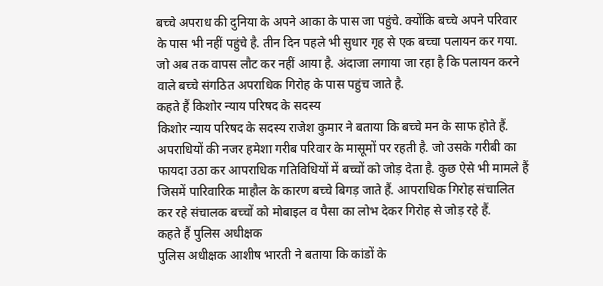बच्चे अपराध की दुनिया के अपने आका के पास जा पहुंचे. क्योंकि बच्चे अपने परिवार के पास भी नहीं पहुंचे है. तीन दिन पहले भी सुधार गृह से एक बच्चा पलायन कर गया. जो अब तक वापस लौट कर नहीं आया है. अंदाजा लगाया जा रहा है कि पलायन करने वाले बच्चे संगठित अपराधिक गिरोह के पास पहुंच जाते है.
कहते हैं किशोर न्याय परिषद के सदस्य
किशोर न्याय परिषद के सदस्य राजेश कुमार ने बताया कि बच्चे मन के साफ होते हैं. अपराधियों की नजर हमेशा गरीब परिवार के मासूमों पर रहती है. जो उसके गरीबी का फायदा उठा कर आपराधिक गतिविधियों में बच्चों को जोड़ देता है. कुछ ऐसे भी मामले हैं जिसमें पारिवारिक माहौल के कारण बच्चे बिगड़ जाते हैं. आपराधिक गिरोह संचालित कर रहे संचालक बच्चों को मोबाइल व पैसा का लोभ देकर गिरोह से जोड़ रहे हैं.
कहते हैं पुलिस अधीक्षक
पुलिस अधीक्षक आशीष भारती ने बताया कि कांडों के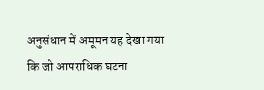अनुसंधान में अमूमन यह देखा गया कि जो आपराधिक घटना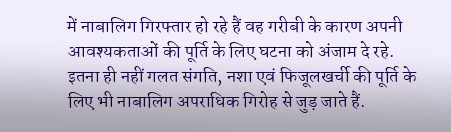में नाबालिग गिरफ्तार हो रहे हैं वह गरीबी के कारण अपनी आवश्यकताओं की पूर्ति के लिए घटना को अंजाम दे रहे. इतना ही नहीं गलत संगति, नशा एवं फिजूलखर्ची की पूर्ति के लिए भी नाबालिग अपराधिक गिरोह से जुड़ जाते हैं.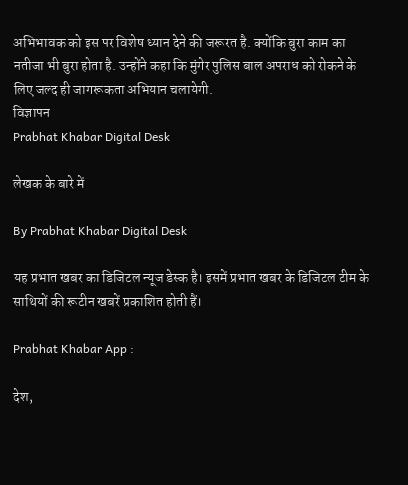अभिभावक को इस पर विशेष ध्यान देने की जरूरत है. क्योंकि बुरा काम का नतीजा भी बुरा होता है. उन्होंने कहा कि मुंगेर पुलिस बाल अपराध को रोकने के लिए जल्द ही जागरूकता अभियान चलायेगी.
विज्ञापन
Prabhat Khabar Digital Desk

लेखक के बारे में

By Prabhat Khabar Digital Desk

यह प्रभात खबर का डिजिटल न्यूज डेस्क है। इसमें प्रभात खबर के डिजिटल टीम के साथियों की रूटीन खबरें प्रकाशित होती हैं।

Prabhat Khabar App :

देश,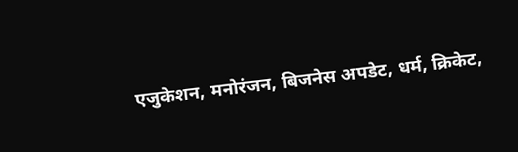एजुकेशन, मनोरंजन, बिजनेस अपडेट, धर्म, क्रिकेट,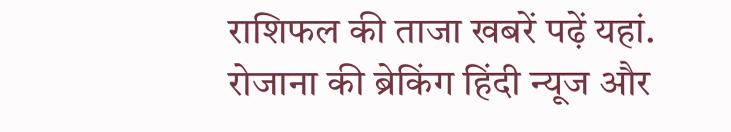राशिफल की ताजा खबरें पढ़ें यहां. रोजाना की ब्रेकिंग हिंदी न्यूज और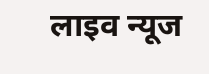लाइव न्यूज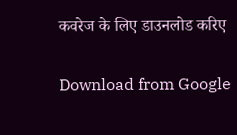कवरेज के लिए डाउनलोड करिए

Download from Google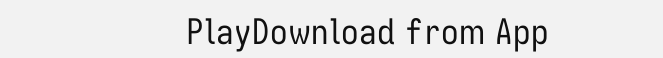PlayDownload from App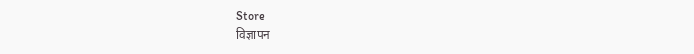Store
विज्ञापन